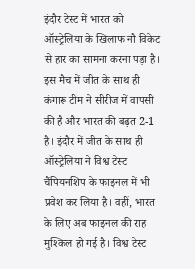इंदौर टेस्ट में भारत को ऑस्ट्रेलिया के खिलाफ नौ विकेट से हार का सामना करना पड़ा है। इस मैच में जीत के साथ ही कंगारू टीम ने सीरीज में वापसी की है और भारत की बढ़त 2-1 है। इंदौर में जीत के साथ ही ऑस्ट्रेलिया ने विश्व टेस्ट चैंपियनशिप के फाइनल में भी प्रवेश कर लिया है। वहीं, भारत के लिए अब फाइनल की राह मुश्किल हो गई है। विश्व टेस्ट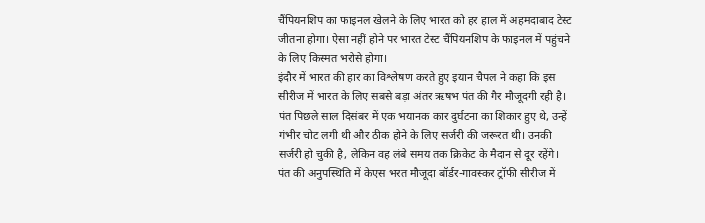चैंपियनशिप का फाइनल खेलने के लिए भारत को हर हाल में अहमदाबाद टेस्ट जीतना होगा। ऐसा नहीं होने पर भारत टेस्ट चैंपियनशिप के फाइनल में पहुंचने के लिए किस्मत भरोसे होगा।
इंदौर में भारत की हार का विश्लेषण करते हुए इयान चैपल ने कहा कि इस सीरीज में भारत के लिए सबसे बड़ा अंतर ऋषभ पंत की गैर मौजूदगी रही है। पंत पिछले साल दिसंबर में एक भयानक कार दुर्घटना का शिकार हुए थे, उन्हें गंभीर चोट लगी थी और ठीक होने के लिए सर्जरी की जरूरत थी। उनकी सर्जरी हो चुकी है, लेकिन वह लंबे समय तक क्रिकेट के मैदान से दूर रहेंगे।
पंत की अनुपस्थिति में केएस भरत मौजूदा बॉर्डर-गावस्कर ट्रॉफी सीरीज में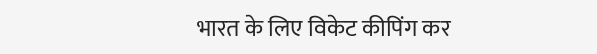भारत के लिए विकेट कीपिंग कर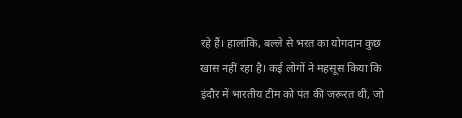रहे हैं। हालांकि, बल्ले से भरत का योगदान कुछ खास नहीं रहा है। कई लोगों ने महसूस किया कि इंदौर में भारतीय टीम को पंत की जरूरत थी, जो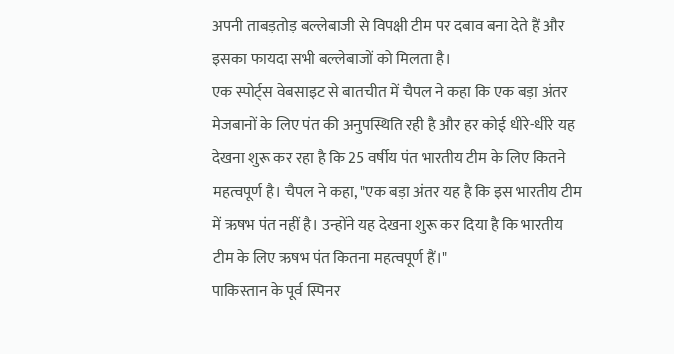अपनी ताबड़तोड़ बल्लेबाजी से विपक्षी टीम पर दबाव बना देते हैं और इसका फायदा सभी बल्लेबाजों को मिलता है।
एक स्पोर्ट्स वेबसाइट से बातचीत में चैपल ने कहा कि एक बड़ा अंतर मेजबानों के लिए पंत की अनुपस्थिति रही है और हर कोई धीरे-धीरे यह देखना शुरू कर रहा है कि 25 वर्षीय पंत भारतीय टीम के लिए कितने महत्वपूर्ण है। चैपल ने कहा, "एक बड़ा अंतर यह है कि इस भारतीय टीम में ऋषभ पंत नहीं है। उन्होंने यह देखना शुरू कर दिया है कि भारतीय टीम के लिए ऋषभ पंत कितना महत्वपूर्ण हैं।"
पाकिस्तान के पूर्व स्पिनर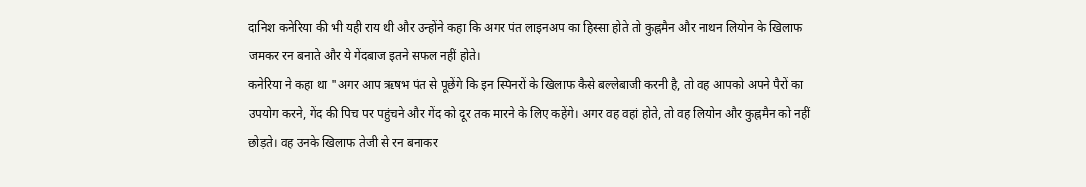दानिश कनेरिया की भी यही राय थी और उन्होंने कहा कि अगर पंत लाइनअप का हिस्सा होते तो कुह्नमैन और नाथन लियोन के खिलाफ जमकर रन बनाते और ये गेंदबाज इतने सफल नहीं होते।
कनेरिया ने कहा था "अगर आप ऋषभ पंत से पूछेंगे कि इन स्पिनरों के खिलाफ कैसे बल्लेबाजी करनी है, तो वह आपको अपने पैरों का उपयोग करने, गेंद की पिच पर पहुंचने और गेंद को दूर तक मारने के लिए कहेंगे। अगर वह वहां होते, तो वह लियोन और कुह्नमैन को नहीं छोड़ते। वह उनके खिलाफ तेजी से रन बनाकर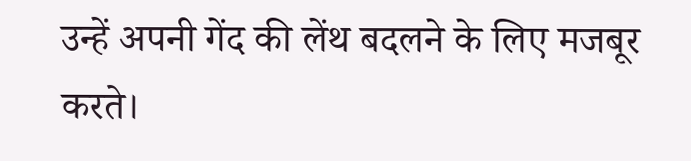उन्हें अपनी गेंद की लेंथ बदलने के लिए मजबूर करते।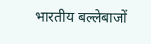भारतीय बल्लेबाजों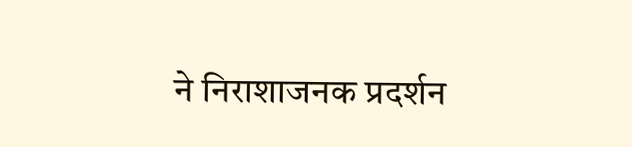ने निराशाजनक प्रदर्शन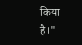किया है।"